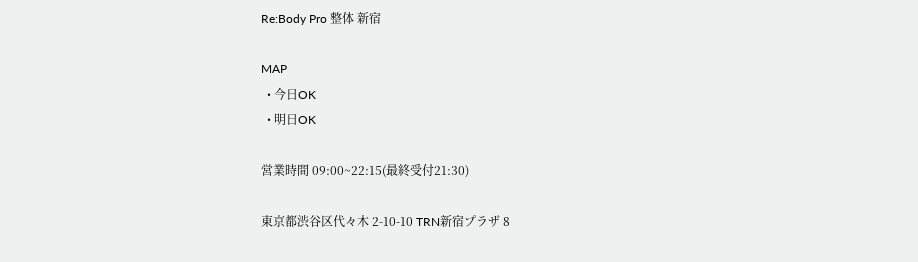Re:Body Pro 整体 新宿

MAP
  • 今日OK
  • 明日OK

営業時間 09:00~22:15(最終受付21:30)

東京都渋谷区代々木 2-10-10 TRN新宿プラザ 8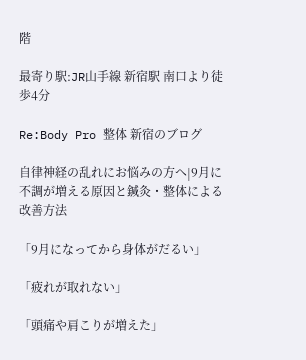階

最寄り駅:JR山手線 新宿駅 南口より徒歩4分

Re:Body Pro 整体 新宿のブログ

自律神経の乱れにお悩みの方へ|9月に不調が増える原因と鍼灸・整体による改善方法

「9月になってから身体がだるい」

「疲れが取れない」

「頭痛や肩こりが増えた」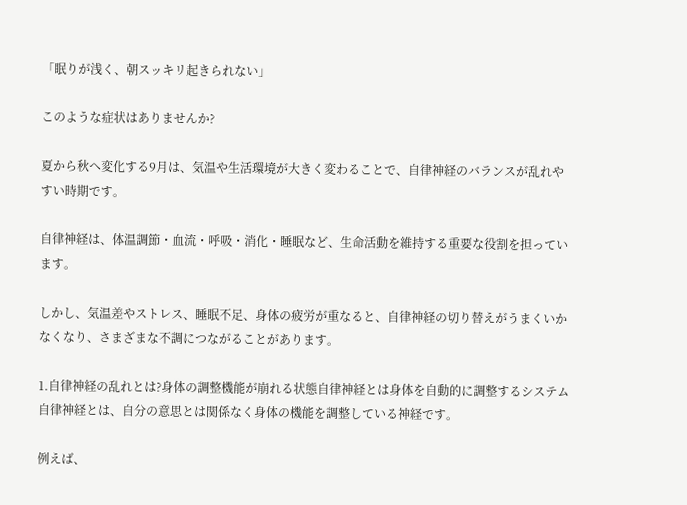「眠りが浅く、朝スッキリ起きられない」

このような症状はありませんか?

夏から秋へ変化する9月は、気温や生活環境が大きく変わることで、自律神経のバランスが乱れやすい時期です。

自律神経は、体温調節・血流・呼吸・消化・睡眠など、生命活動を維持する重要な役割を担っています。

しかし、気温差やストレス、睡眠不足、身体の疲労が重なると、自律神経の切り替えがうまくいかなくなり、さまざまな不調につながることがあります。

1.自律神経の乱れとは?身体の調整機能が崩れる状態自律神経とは身体を自動的に調整するシステム
自律神経とは、自分の意思とは関係なく身体の機能を調整している神経です。

例えば、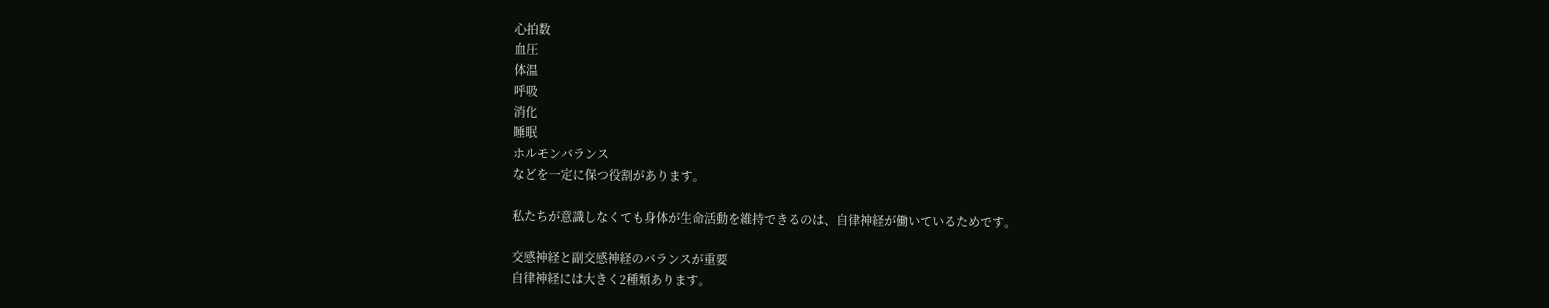心拍数
血圧
体温
呼吸
消化
睡眠
ホルモンバランス
などを一定に保つ役割があります。

私たちが意識しなくても身体が生命活動を維持できるのは、自律神経が働いているためです。

交感神経と副交感神経のバランスが重要
自律神経には大きく2種類あります。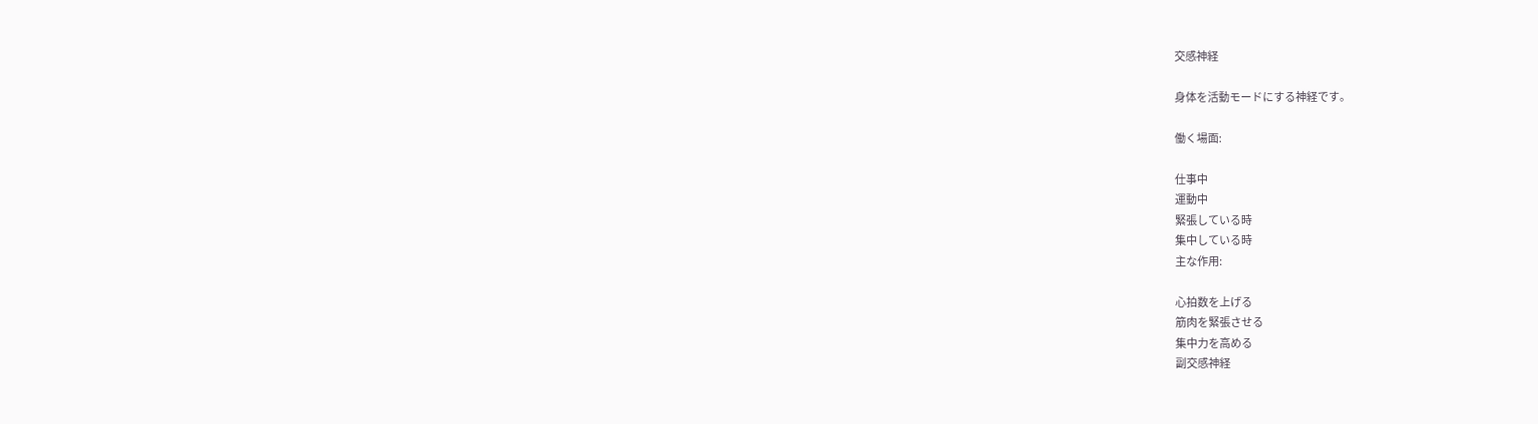交感神経

身体を活動モードにする神経です。

働く場面:

仕事中
運動中
緊張している時
集中している時
主な作用:

心拍数を上げる
筋肉を緊張させる
集中力を高める
副交感神経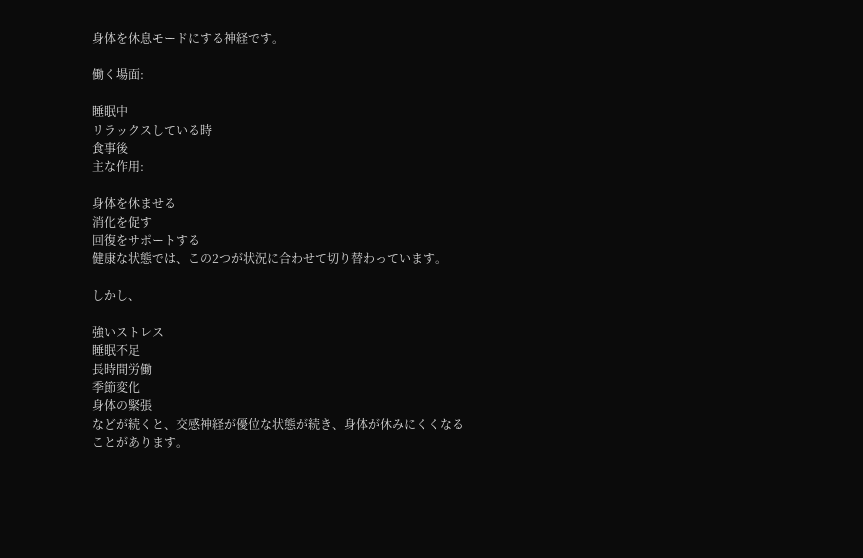身体を休息モードにする神経です。

働く場面:

睡眠中
リラックスしている時
食事後
主な作用:

身体を休ませる
消化を促す
回復をサポートする
健康な状態では、この2つが状況に合わせて切り替わっています。

しかし、

強いストレス
睡眠不足
長時間労働
季節変化
身体の緊張
などが続くと、交感神経が優位な状態が続き、身体が休みにくくなることがあります。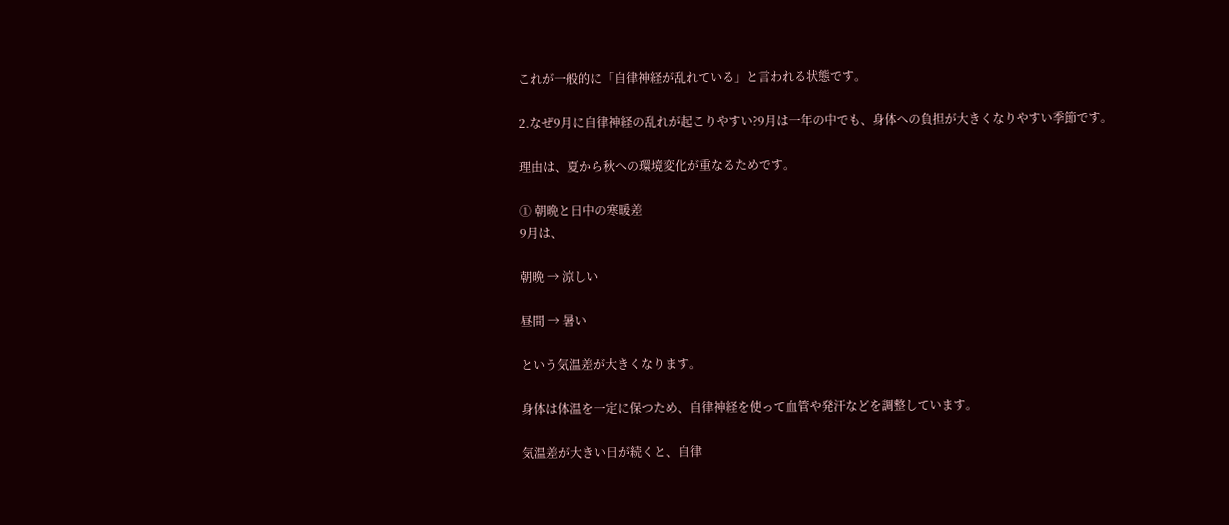これが一般的に「自律神経が乱れている」と言われる状態です。

2.なぜ9月に自律神経の乱れが起こりやすい?9月は一年の中でも、身体への負担が大きくなりやすい季節です。

理由は、夏から秋への環境変化が重なるためです。

① 朝晩と日中の寒暖差
9月は、

朝晩 → 涼しい

昼間 → 暑い

という気温差が大きくなります。

身体は体温を一定に保つため、自律神経を使って血管や発汗などを調整しています。

気温差が大きい日が続くと、自律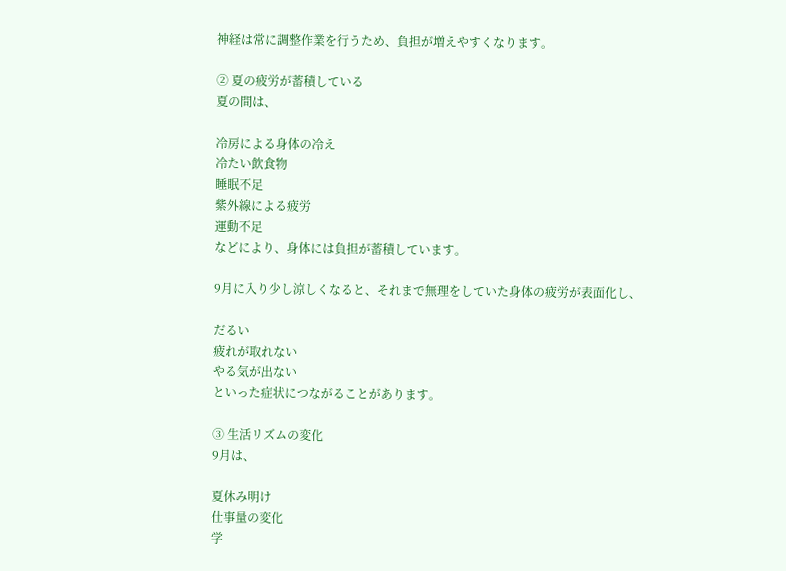神経は常に調整作業を行うため、負担が増えやすくなります。

② 夏の疲労が蓄積している
夏の間は、

冷房による身体の冷え
冷たい飲食物
睡眠不足
紫外線による疲労
運動不足
などにより、身体には負担が蓄積しています。

9月に入り少し涼しくなると、それまで無理をしていた身体の疲労が表面化し、

だるい
疲れが取れない
やる気が出ない
といった症状につながることがあります。

③ 生活リズムの変化
9月は、

夏休み明け
仕事量の変化
学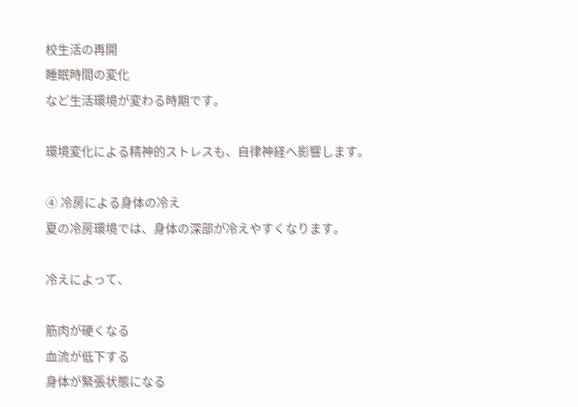校生活の再開
睡眠時間の変化
など生活環境が変わる時期です。

環境変化による精神的ストレスも、自律神経へ影響します。

④ 冷房による身体の冷え
夏の冷房環境では、身体の深部が冷えやすくなります。

冷えによって、

筋肉が硬くなる
血流が低下する
身体が緊張状態になる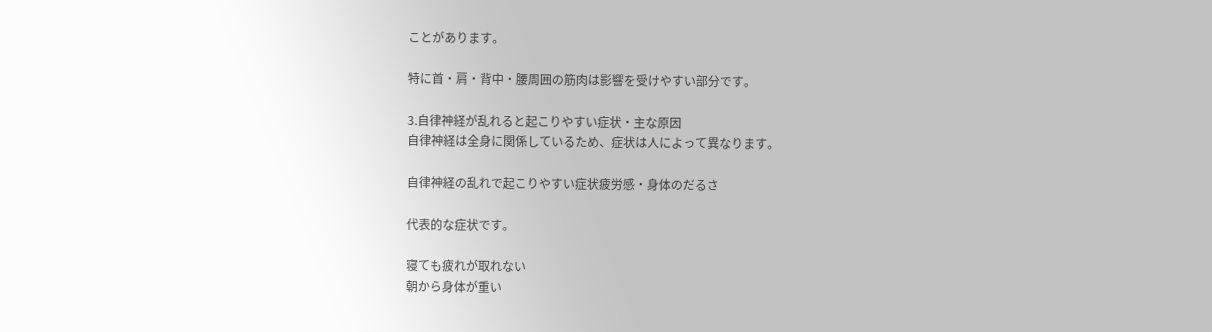ことがあります。

特に首・肩・背中・腰周囲の筋肉は影響を受けやすい部分です。

3.自律神経が乱れると起こりやすい症状・主な原因
自律神経は全身に関係しているため、症状は人によって異なります。

自律神経の乱れで起こりやすい症状疲労感・身体のだるさ

代表的な症状です。

寝ても疲れが取れない
朝から身体が重い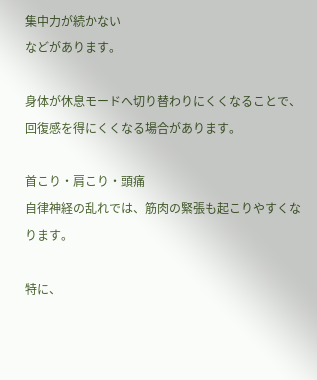集中力が続かない
などがあります。

身体が休息モードへ切り替わりにくくなることで、回復感を得にくくなる場合があります。

首こり・肩こり・頭痛
自律神経の乱れでは、筋肉の緊張も起こりやすくなります。

特に、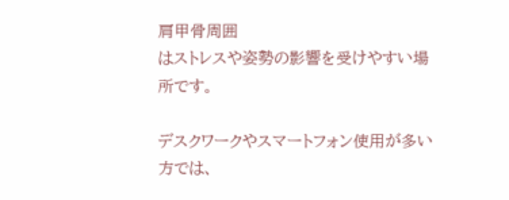肩甲骨周囲
はストレスや姿勢の影響を受けやすい場所です。

デスクワークやスマートフォン使用が多い方では、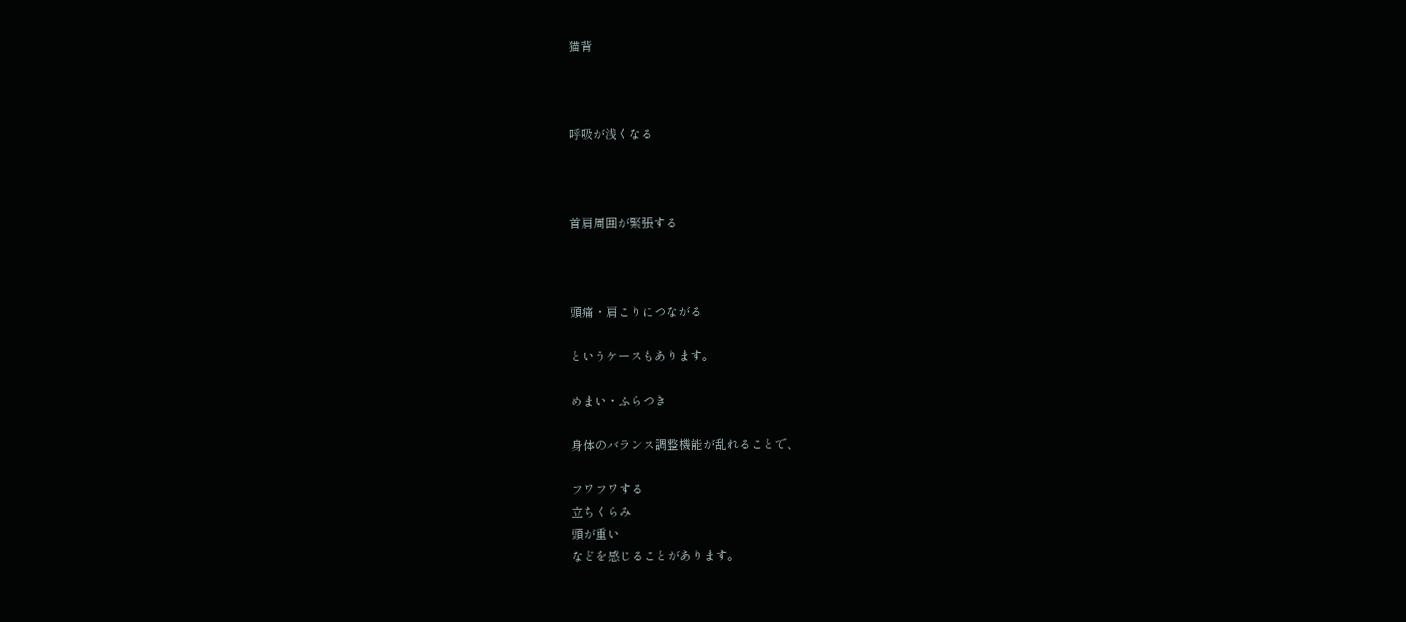猫背



呼吸が浅くなる



首肩周囲が緊張する



頭痛・肩こりにつながる

というケースもあります。

めまい・ふらつき

身体のバランス調整機能が乱れることで、

フワフワする
立ちくらみ
頭が重い
などを感じることがあります。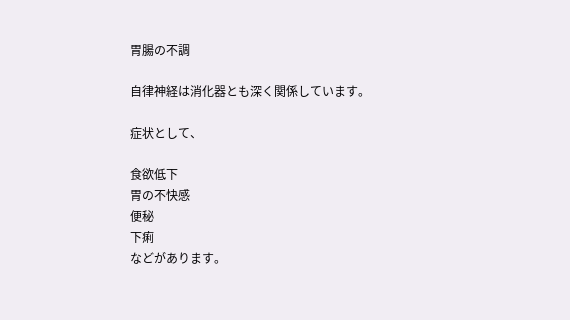胃腸の不調

自律神経は消化器とも深く関係しています。

症状として、

食欲低下
胃の不快感
便秘
下痢
などがあります。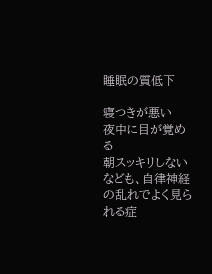睡眠の質低下

寝つきが悪い
夜中に目が覚める
朝スッキリしない
なども、自律神経の乱れでよく見られる症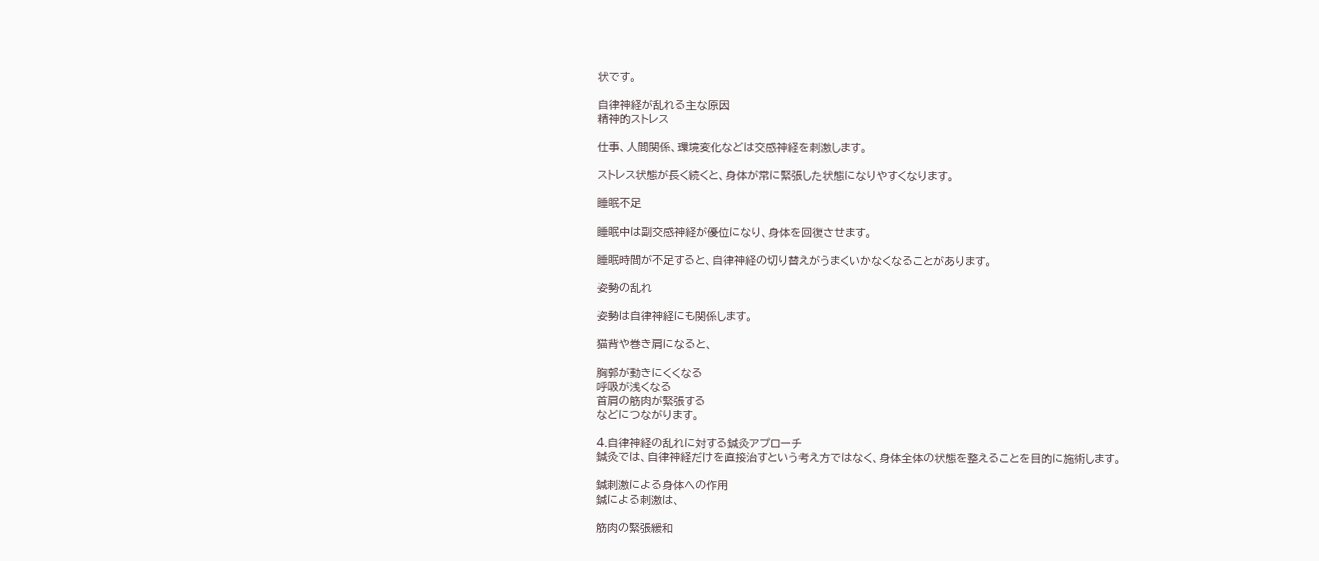状です。

自律神経が乱れる主な原因
精神的ストレス

仕事、人間関係、環境変化などは交感神経を刺激します。

ストレス状態が長く続くと、身体が常に緊張した状態になりやすくなります。

睡眠不足

睡眠中は副交感神経が優位になり、身体を回復させます。

睡眠時間が不足すると、自律神経の切り替えがうまくいかなくなることがあります。

姿勢の乱れ

姿勢は自律神経にも関係します。

猫背や巻き肩になると、

胸郭が動きにくくなる
呼吸が浅くなる
首肩の筋肉が緊張する
などにつながります。

4.自律神経の乱れに対する鍼灸アプローチ
鍼灸では、自律神経だけを直接治すという考え方ではなく、身体全体の状態を整えることを目的に施術します。

鍼刺激による身体への作用
鍼による刺激は、

筋肉の緊張緩和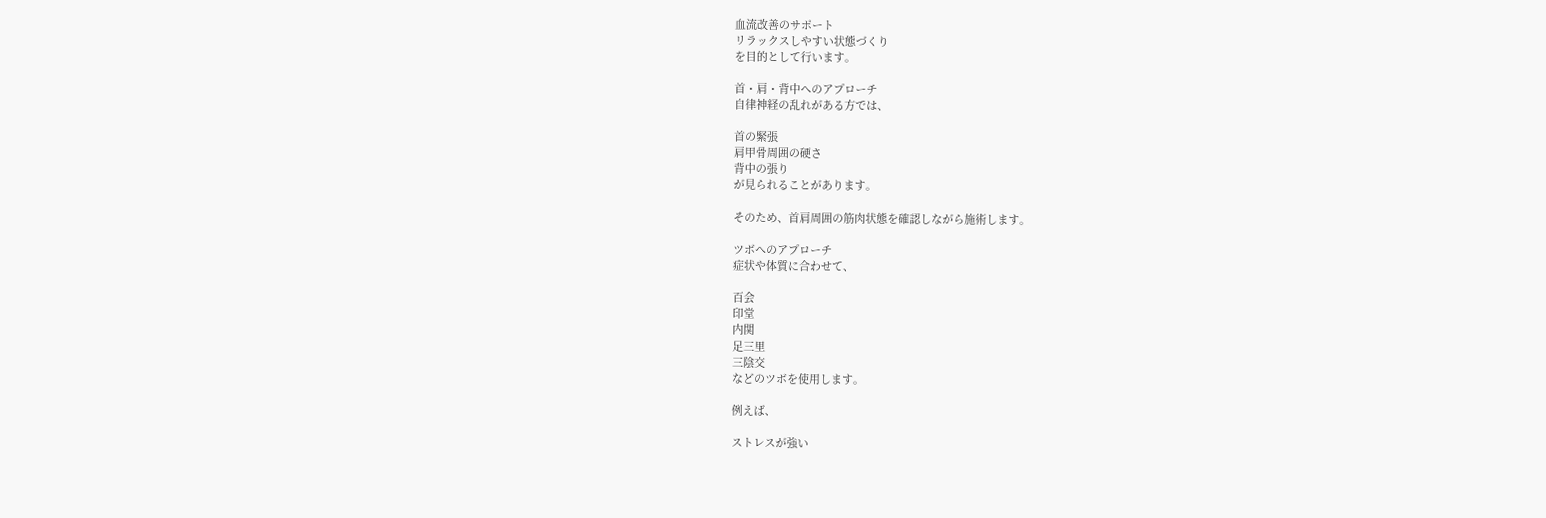血流改善のサポート
リラックスしやすい状態づくり
を目的として行います。

首・肩・背中へのアプローチ
自律神経の乱れがある方では、

首の緊張
肩甲骨周囲の硬さ
背中の張り
が見られることがあります。

そのため、首肩周囲の筋肉状態を確認しながら施術します。

ツボへのアプローチ
症状や体質に合わせて、

百会
印堂
内関
足三里
三陰交
などのツボを使用します。

例えば、

ストレスが強い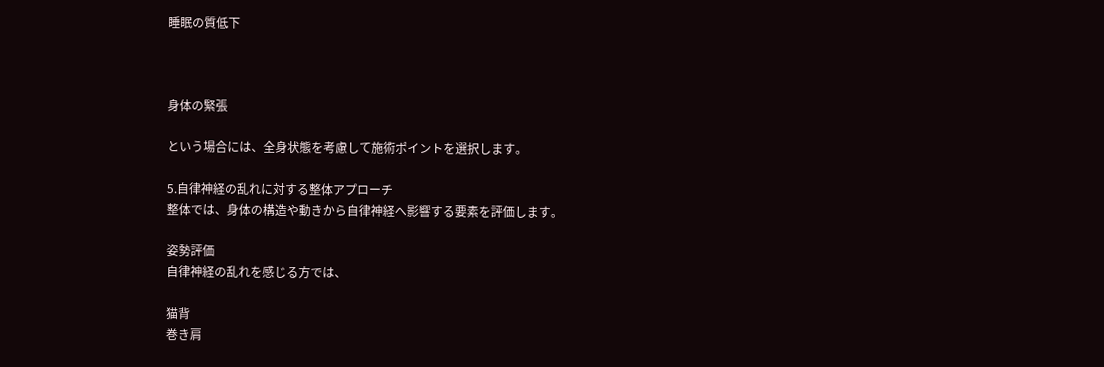睡眠の質低下



身体の緊張

という場合には、全身状態を考慮して施術ポイントを選択します。

5.自律神経の乱れに対する整体アプローチ
整体では、身体の構造や動きから自律神経へ影響する要素を評価します。

姿勢評価
自律神経の乱れを感じる方では、

猫背
巻き肩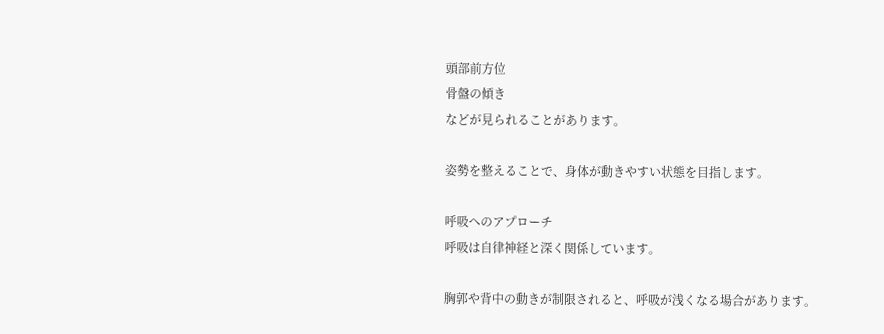頭部前方位
骨盤の傾き
などが見られることがあります。

姿勢を整えることで、身体が動きやすい状態を目指します。

呼吸へのアプローチ
呼吸は自律神経と深く関係しています。

胸郭や背中の動きが制限されると、呼吸が浅くなる場合があります。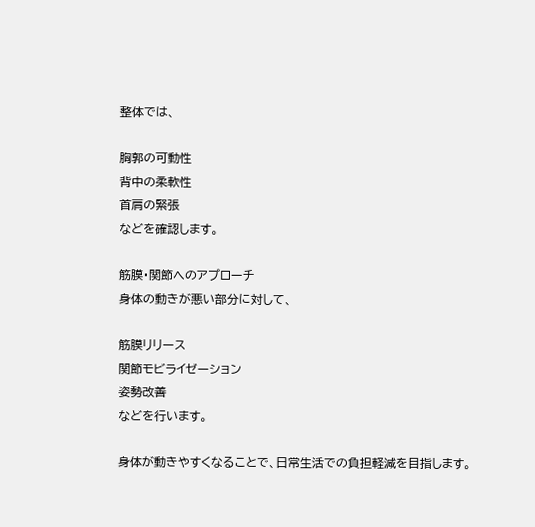整体では、

胸郭の可動性
背中の柔軟性
首肩の緊張
などを確認します。

筋膜・関節へのアプローチ
身体の動きが悪い部分に対して、

筋膜リリース
関節モビライゼーション
姿勢改善
などを行います。

身体が動きやすくなることで、日常生活での負担軽減を目指します。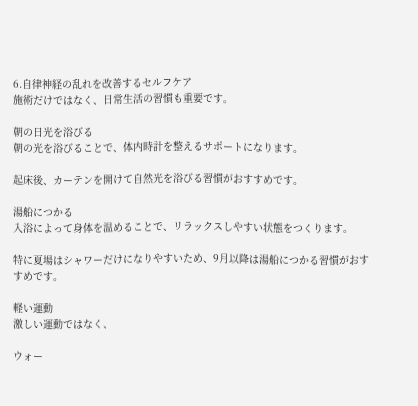6.自律神経の乱れを改善するセルフケア
施術だけではなく、日常生活の習慣も重要です。

朝の日光を浴びる
朝の光を浴びることで、体内時計を整えるサポートになります。

起床後、カーテンを開けて自然光を浴びる習慣がおすすめです。

湯船につかる
入浴によって身体を温めることで、リラックスしやすい状態をつくります。

特に夏場はシャワーだけになりやすいため、9月以降は湯船につかる習慣がおすすめです。

軽い運動
激しい運動ではなく、

ウォー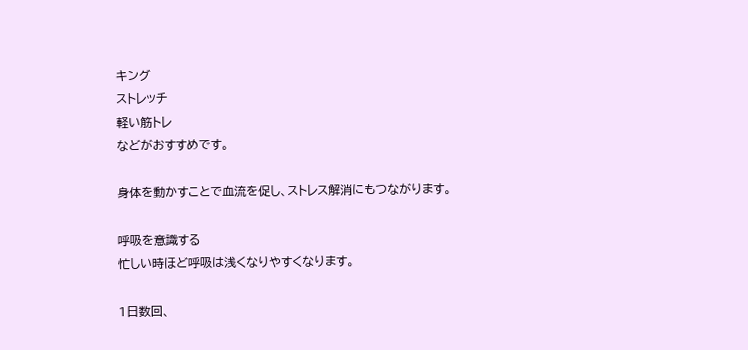キング
ストレッチ
軽い筋トレ
などがおすすめです。

身体を動かすことで血流を促し、ストレス解消にもつながります。

呼吸を意識する
忙しい時ほど呼吸は浅くなりやすくなります。

1日数回、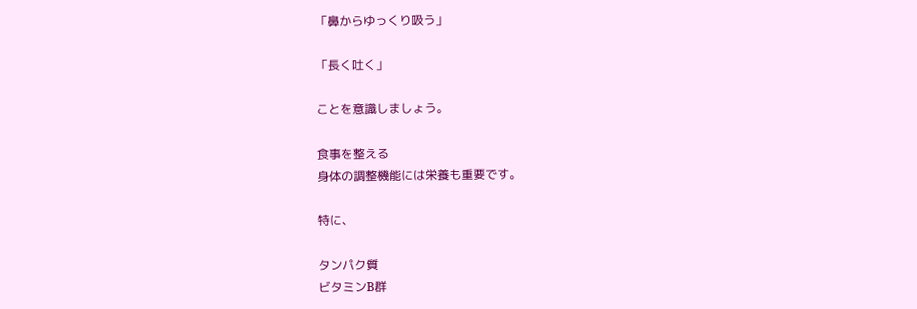「鼻からゆっくり吸う」

「長く吐く」

ことを意識しましょう。

食事を整える
身体の調整機能には栄養も重要です。

特に、

タンパク質
ビタミンB群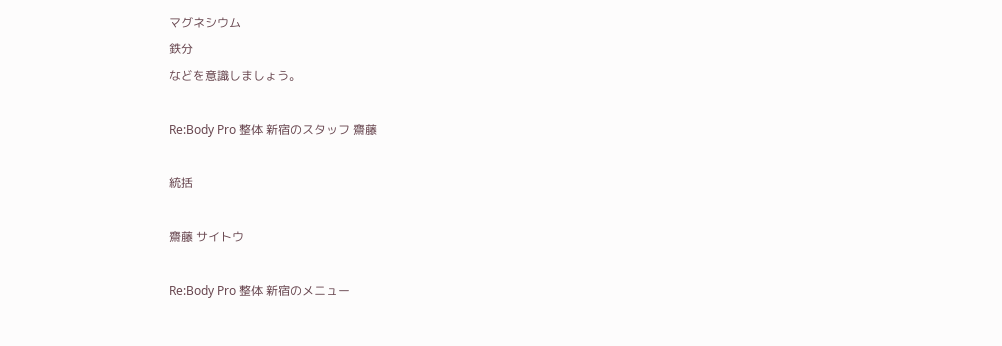マグネシウム
鉄分
などを意識しましょう。

Re:Body Pro 整体 新宿のスタッフ 齋藤

統括

齋藤 サイトウ

Re:Body Pro 整体 新宿のメニュー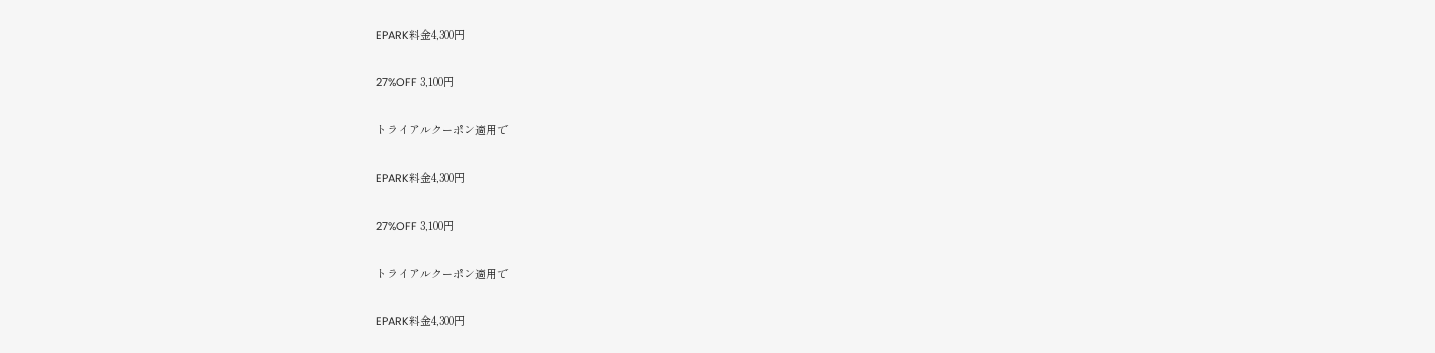EPARK料金4,300円

27%OFF 3,100円

トライアルクーポン適用で

EPARK料金4,300円

27%OFF 3,100円

トライアルクーポン適用で

EPARK料金4,300円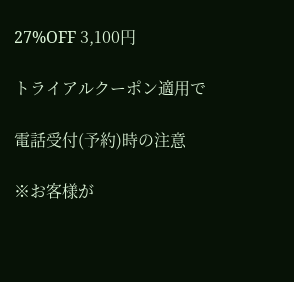27%OFF 3,100円

トライアルクーポン適用で

電話受付(予約)時の注意

※お客様が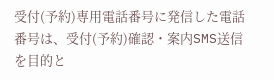受付(予約)専用電話番号に発信した電話番号は、受付(予約)確認・案内SMS送信を目的と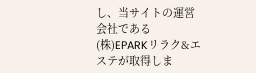し、当サイトの運営会社である(株)EPARKリラク&エステが取得しま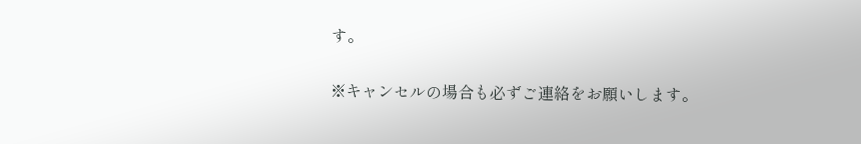す。

※キャンセルの場合も必ずご連絡をお願いします。